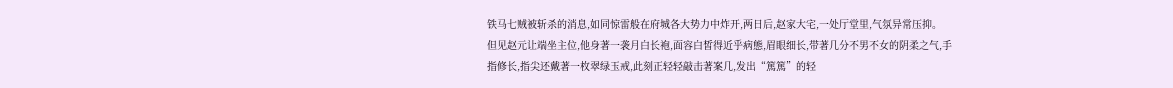铁马七贼被斩杀的消息,如同惊雷般在府城各大势力中炸开,两日后,赵家大宅,一处厅堂里,气氛异常压抑。
但见赵元让端坐主位,他身著一袭月白长袍,面容白皙得近乎病態,眉眼细长,带著几分不男不女的阴柔之气,手指修长,指尖还戴著一枚翠绿玉戒,此刻正轻轻敲击著案几,发出“篤篤”的轻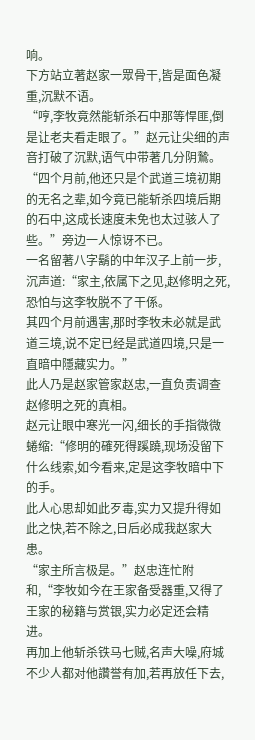响。
下方站立著赵家一眾骨干,皆是面色凝重,沉默不语。
“哼,李牧竟然能斩杀石中那等悍匪,倒是让老夫看走眼了。”赵元让尖细的声音打破了沉默,语气中带著几分阴鷙。
“四个月前,他还只是个武道三境初期的无名之辈,如今竟已能斩杀四境后期的石中,这成长速度未免也太过骇人了些。”旁边一人惊讶不已。
一名留著八字鬍的中年汉子上前一步,沉声道:“家主,依属下之见,赵修明之死,恐怕与这李牧脱不了干係。
其四个月前遇害,那时李牧未必就是武道三境,说不定已经是武道四境,只是一直暗中隱藏实力。”
此人乃是赵家管家赵忠,一直负责调查赵修明之死的真相。
赵元让眼中寒光一闪,细长的手指微微蜷缩:“修明的確死得蹊蹺,现场没留下什么线索,如今看来,定是这李牧暗中下的手。
此人心思却如此歹毒,实力又提升得如此之快,若不除之,日后必成我赵家大患。
“家主所言极是。”赵忠连忙附和,“李牧如今在王家备受器重,又得了王家的秘籍与赏银,实力必定还会精进。
再加上他斩杀铁马七贼,名声大噪,府城不少人都对他讚誉有加,若再放任下去,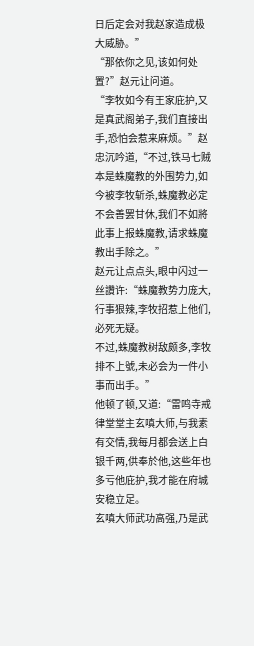日后定会对我赵家造成极大威胁。”
“那依你之见,该如何处置?”赵元让问道。
“李牧如今有王家庇护,又是真武阁弟子,我们直接出手,恐怕会惹来麻烦。”赵忠沉吟道,“不过,铁马七贼本是蛛魔教的外围势力,如今被李牧斩杀,蛛魔教必定不会善罢甘休,我们不如將此事上报蛛魔教,请求蛛魔教出手除之。”
赵元让点点头,眼中闪过一丝讚许:“蛛魔教势力庞大,行事狠辣,李牧招惹上他们,必死无疑。
不过,蛛魔教树敌颇多,李牧排不上號,未必会为一件小事而出手。”
他顿了顿,又道:“雷鸣寺戒律堂堂主玄嗔大师,与我素有交情,我每月都会送上白银千两,供奉於他,这些年也多亏他庇护,我才能在府城安稳立足。
玄嗔大师武功高强,乃是武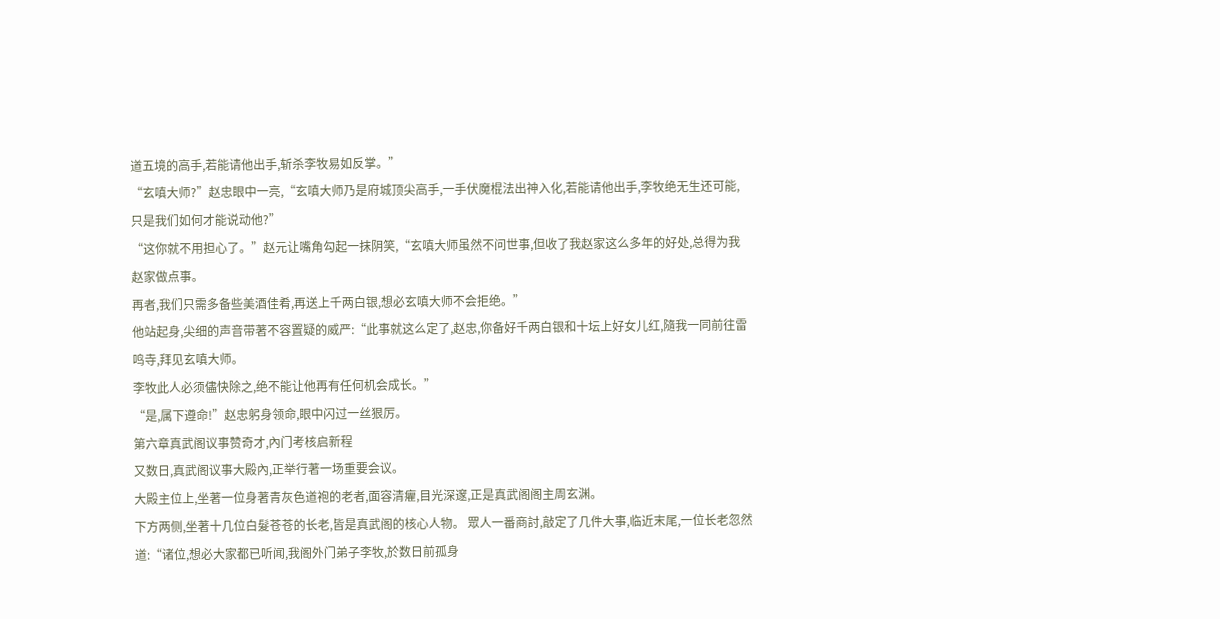道五境的高手,若能请他出手,斩杀李牧易如反掌。”
“玄嗔大师?”赵忠眼中一亮,“玄嗔大师乃是府城顶尖高手,一手伏魔棍法出神入化,若能请他出手,李牧绝无生还可能,只是我们如何才能说动他?”
“这你就不用担心了。”赵元让嘴角勾起一抹阴笑,“玄嗔大师虽然不问世事,但收了我赵家这么多年的好处,总得为我赵家做点事。
再者,我们只需多备些美酒佳肴,再送上千两白银,想必玄嗔大师不会拒绝。”
他站起身,尖细的声音带著不容置疑的威严:“此事就这么定了,赵忠,你备好千两白银和十坛上好女儿红,隨我一同前往雷鸣寺,拜见玄嗔大师。
李牧此人必须儘快除之,绝不能让他再有任何机会成长。”
“是,属下遵命!”赵忠躬身领命,眼中闪过一丝狠厉。
第六章真武阁议事赞奇才,內门考核启新程
又数日,真武阁议事大殿內,正举行著一场重要会议。
大殿主位上,坐著一位身著青灰色道袍的老者,面容清癯,目光深邃,正是真武阁阁主周玄渊。
下方两侧,坐著十几位白髮苍苍的长老,皆是真武阁的核心人物。 眾人一番商討,敲定了几件大事,临近末尾,一位长老忽然道:“诸位,想必大家都已听闻,我阁外门弟子李牧,於数日前孤身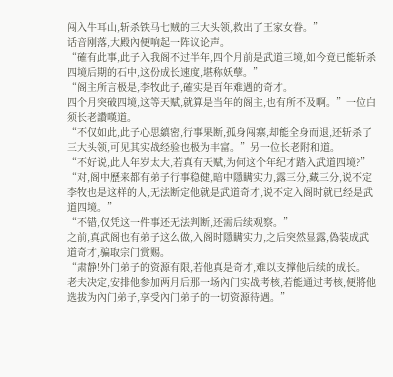闯入牛耳山,斩杀铁马七贼的三大头领,救出了王家女眷。”
话音刚落,大殿內便响起一阵议论声。
“確有此事,此子入我阁不过半年,四个月前是武道三境,如今竟已能斩杀四境后期的石中,这份成长速度,堪称妖孽。”
“阁主所言极是,李牧此子,確实是百年难遇的奇才。
四个月突破四境,这等天赋,就算是当年的阁主,也有所不及啊。”一位白须长老讚嘆道。
“不仅如此,此子心思縝密,行事果断,孤身闯寨,却能全身而退,还斩杀了三大头领,可见其实战经验也极为丰富。”另一位长老附和道。
“不好说,此人年岁太大,若真有天赋,为何这个年纪才踏入武道四境?”
“对,阁中歷来都有弟子行事稳健,暗中隱瞒实力,露三分,藏三分,说不定李牧也是这样的人,无法断定他就是武道奇才,说不定入阁时就已经是武道四境。”
“不错,仅凭这一件事还无法判断,还需后续观察。”
之前,真武阁也有弟子这么做,入阁时隱瞒实力,之后突然显露,偽装成武道奇才,骗取宗门赏赐。
“肃静!外门弟子的资源有限,若他真是奇才,难以支撑他后续的成长。
老夫决定,安排他参加两月后那一场內门实战考核,若能通过考核,便將他选拔为內门弟子,享受內门弟子的一切资源待遇。”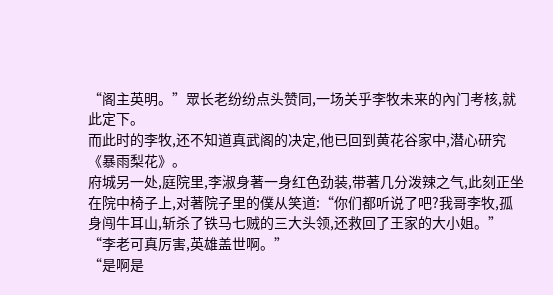“阁主英明。”眾长老纷纷点头赞同,一场关乎李牧未来的內门考核,就此定下。
而此时的李牧,还不知道真武阁的决定,他已回到黄花谷家中,潜心研究《暴雨梨花》。
府城另一处,庭院里,李淑身著一身红色劲装,带著几分泼辣之气,此刻正坐在院中椅子上,对著院子里的僕从笑道:“你们都听说了吧?我哥李牧,孤身闯牛耳山,斩杀了铁马七贼的三大头领,还救回了王家的大小姐。”
“李老可真厉害,英雄盖世啊。”
“是啊是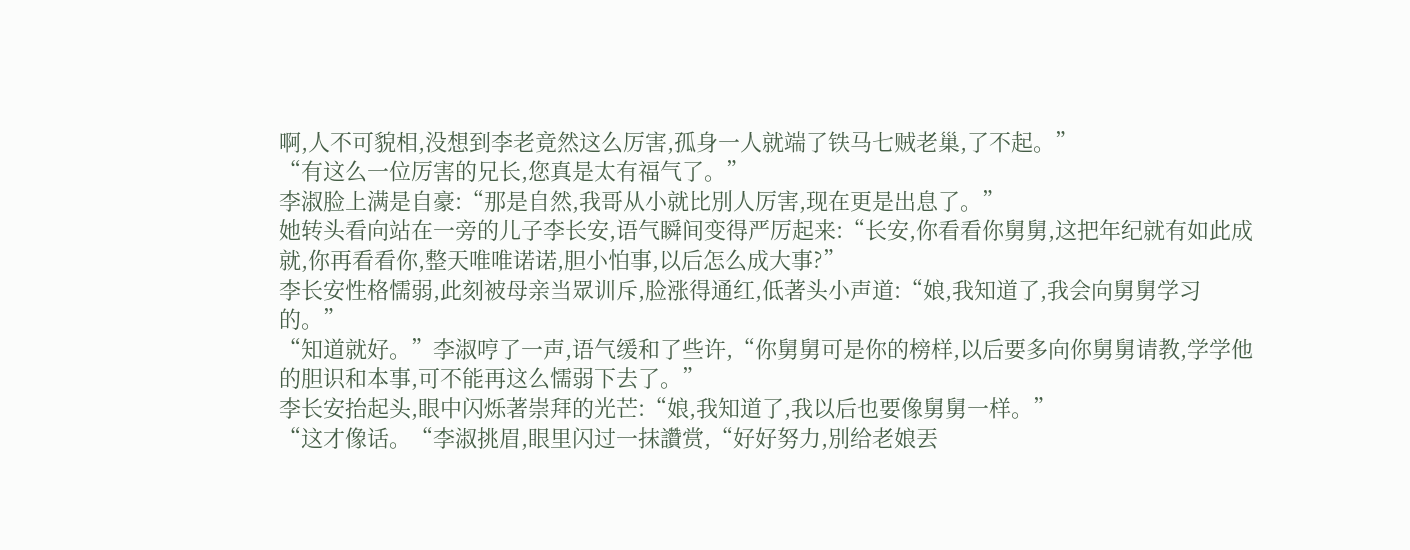啊,人不可貌相,没想到李老竟然这么厉害,孤身一人就端了铁马七贼老巢,了不起。”
“有这么一位厉害的兄长,您真是太有福气了。”
李淑脸上满是自豪:“那是自然,我哥从小就比別人厉害,现在更是出息了。”
她转头看向站在一旁的儿子李长安,语气瞬间变得严厉起来:“长安,你看看你舅舅,这把年纪就有如此成就,你再看看你,整天唯唯诺诺,胆小怕事,以后怎么成大事?”
李长安性格懦弱,此刻被母亲当眾训斥,脸涨得通红,低著头小声道:“娘,我知道了,我会向舅舅学习的。”
“知道就好。”李淑哼了一声,语气缓和了些许,“你舅舅可是你的榜样,以后要多向你舅舅请教,学学他的胆识和本事,可不能再这么懦弱下去了。”
李长安抬起头,眼中闪烁著崇拜的光芒:“娘,我知道了,我以后也要像舅舅一样。”
“这才像话。“李淑挑眉,眼里闪过一抹讚赏,“好好努力,別给老娘丟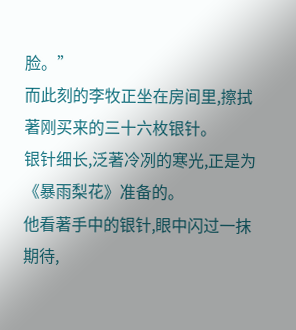脸。”
而此刻的李牧正坐在房间里,擦拭著刚买来的三十六枚银针。
银针细长,泛著冷冽的寒光,正是为《暴雨梨花》准备的。
他看著手中的银针,眼中闪过一抹期待,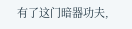有了这门暗器功夫,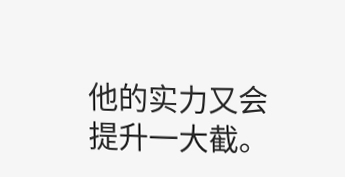他的实力又会提升一大截。